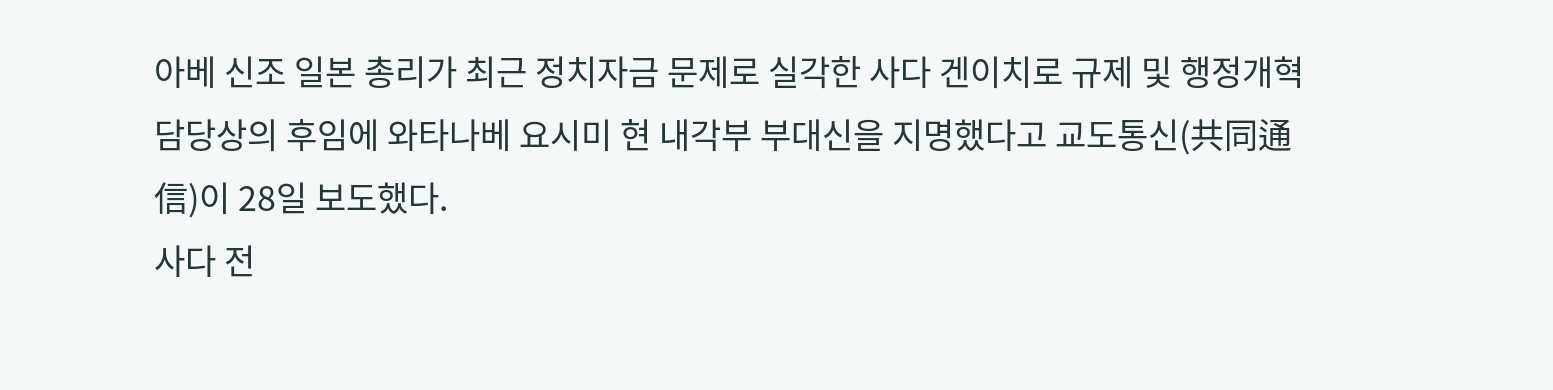아베 신조 일본 총리가 최근 정치자금 문제로 실각한 사다 겐이치로 규제 및 행정개혁 담당상의 후임에 와타나베 요시미 현 내각부 부대신을 지명했다고 교도통신(共同通信)이 28일 보도했다.
사다 전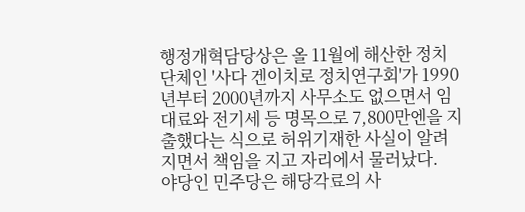행정개혁담당상은 올 11월에 해산한 정치단체인 '사다 겐이치로 정치연구회'가 1990년부터 2000년까지 사무소도 없으면서 임대료와 전기세 등 명목으로 7,800만엔을 지출했다는 식으로 허위기재한 사실이 알려지면서 책임을 지고 자리에서 물러났다.
야당인 민주당은 해당각료의 사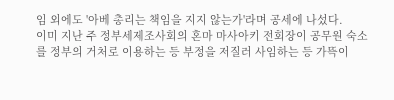임 외에도 '아베 총리는 책임을 지지 않는가'라며 공세에 나섰다.
이미 지난 주 정부세제조사회의 혼마 마사아키 전회장이 공무원 숙소를 정부의 거처로 이용하는 등 부정을 저질러 사임하는 등 가뜩이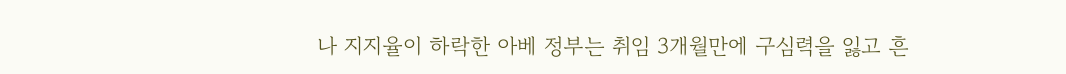나 지지율이 하락한 아베 정부는 취임 3개월만에 구심력을 잃고 흔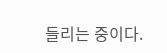들리는 중이다.